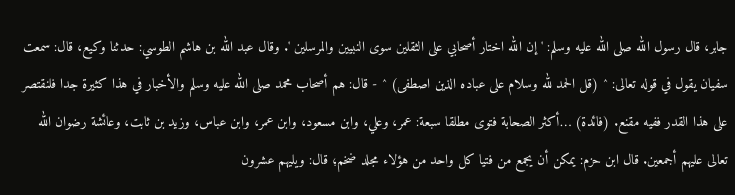جابر، قال رسول الله صلى الله عليه وسلم: ' إن الله اختار أصحابي على الثقلين سوى النبيين والمرسلين '. وقال عبد الله بن هاشم الطوسي: حدثنا وكيع، قال: سمعت سفيان يقول في قوله تعالى: ^ (قل الحمد لله وسلام على عباده الذين اصطفى) ^ - قال: هم أصحاب محمد صلى الله عليه وسلم والأخبار في هذا كثيرة جدا فلنقتصر على هذا القدر ففيه مقنع. (فائدة) …أكثر الصحابة فتوى مطلقا سبعة: عمر، وعلي، وابن مسعود، وابن عمر، وابن عباس، وزيد بن ثابت، وعائشة رضوان الله تعالى عليهم أجمعين. قال ابن حزم: يمكن أن يجمع من فتيا كل واحد من هؤلاء مجلد ضخم؛ قال: ويليهم عشرون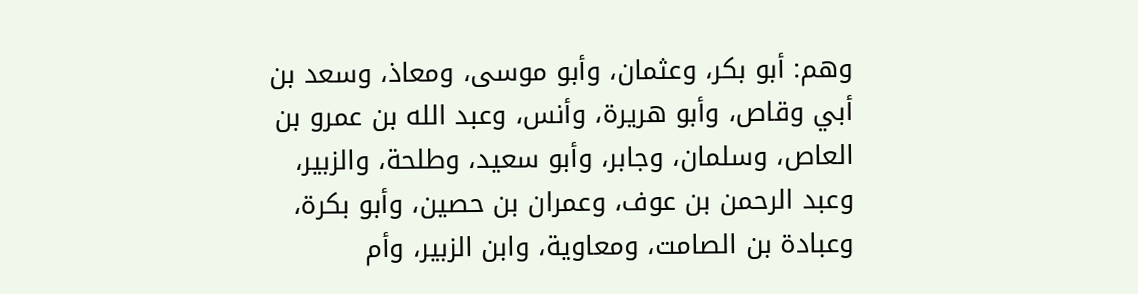وهم: أبو بكر، وعثمان، وأبو موسى، ومعاذ، وسعد بن أبي وقاص، وأبو هريرة، وأنس، وعبد الله بن عمرو بن العاص، وسلمان، وجابر، وأبو سعيد، وطلحة، والزبير، وعبد الرحمن بن عوف، وعمران بن حصين، وأبو بكرة، وعبادة بن الصامت، ومعاوية، وابن الزبير، وأم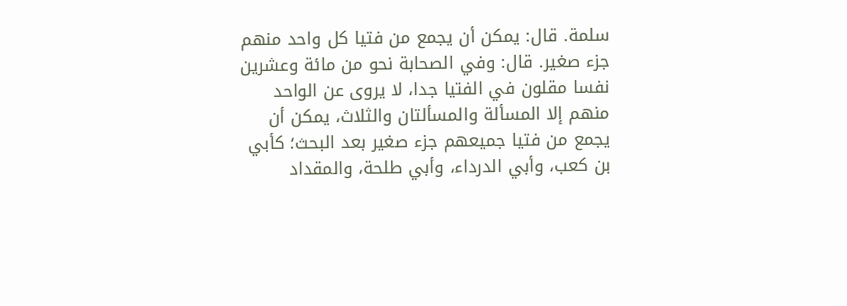سلمة. قال: يمكن أن يجمع من فتيا كل واحد منهم جزء صغير. قال: وفي الصحابة نحو من مائة وعشرين نفسا مقلون في الفتيا جدا، لا يروى عن الواحد منهم إلا المسألة والمسألتان والثلاث، يمكن أن يجمع من فتيا جميعهم جزء صغير بعد البحث؛ كأبي بن كعب، وأبي الدرداء، وأبي طلحة، والمقداد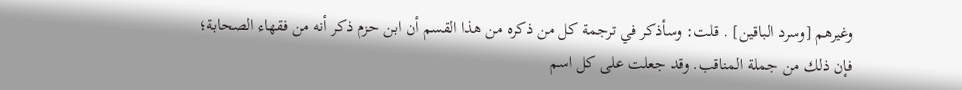وغيرهم [وسرد الباقين] . قلت: وسأذكر في ترجمة كل من ذكره من هذا القسم أن ابن حزم ذكر أنه من فقهاء الصحابة؛ فإن ذلك من جملة المناقب. وقد جعلت على كل اسم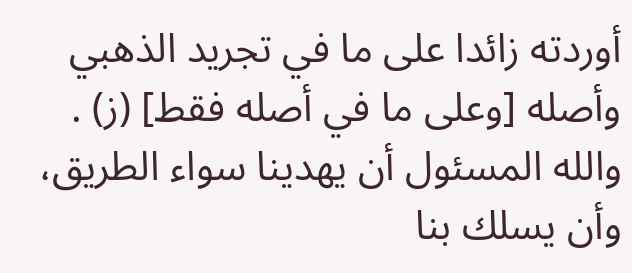أوردته زائدا على ما في تجريد الذهبي وأصله [وعلى ما في أصله فقط] (ز) . والله المسئول أن يهدينا سواء الطريق، وأن يسلك بنا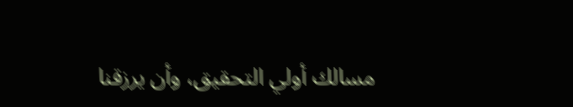مسالك أولي التحقيق، وأن يرزقنا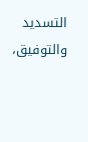التسديد والتوفيق،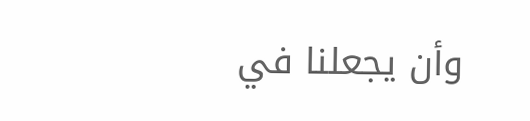وأن يجعلنا في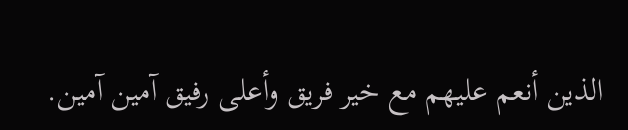الذين أنعم عليهم مع خير فريق وأعلى رفيق آمين آمين.